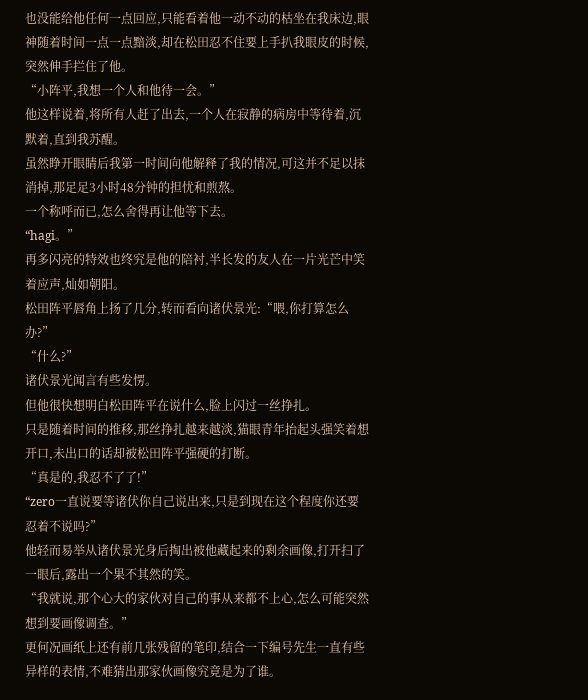也没能给他任何一点回应,只能看着他一动不动的枯坐在我床边,眼神随着时间一点一点黯淡,却在松田忍不住要上手扒我眼皮的时候,突然伸手拦住了他。
“小阵平,我想一个人和他待一会。”
他这样说着,将所有人赶了出去,一个人在寂静的病房中等待着,沉默着,直到我苏醒。
虽然睁开眼睛后我第一时间向他解释了我的情况,可这并不足以抹消掉,那足足3小时48分钟的担忧和煎熬。
一个称呼而已,怎么舍得再让他等下去。
“hagi。”
再多闪亮的特效也终究是他的陪衬,半长发的友人在一片光芒中笑着应声,灿如朝阳。
松田阵平唇角上扬了几分,转而看向诸伏景光:“喂,你打算怎么办?”
“什么?”
诸伏景光闻言有些发愣。
但他很快想明白松田阵平在说什么,脸上闪过一丝挣扎。
只是随着时间的推移,那丝挣扎越来越淡,猫眼青年抬起头强笑着想开口,未出口的话却被松田阵平强硬的打断。
“真是的,我忍不了了!”
“zero一直说要等诸伏你自己说出来,只是到现在这个程度你还要忍着不说吗?”
他轻而易举从诸伏景光身后掏出被他藏起来的剩余画像,打开扫了一眼后,露出一个果不其然的笑。
“我就说,那个心大的家伙对自己的事从来都不上心,怎么可能突然想到要画像调查。”
更何况画纸上还有前几张残留的笔印,结合一下编号先生一直有些异样的表情,不难猜出那家伙画像究竟是为了谁。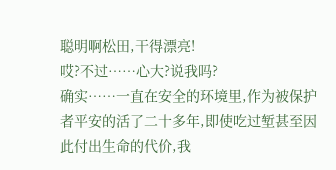聪明啊松田,干得漂亮!
哎?不过……心大?说我吗?
确实……一直在安全的环境里,作为被保护者平安的活了二十多年,即使吃过堑甚至因此付出生命的代价,我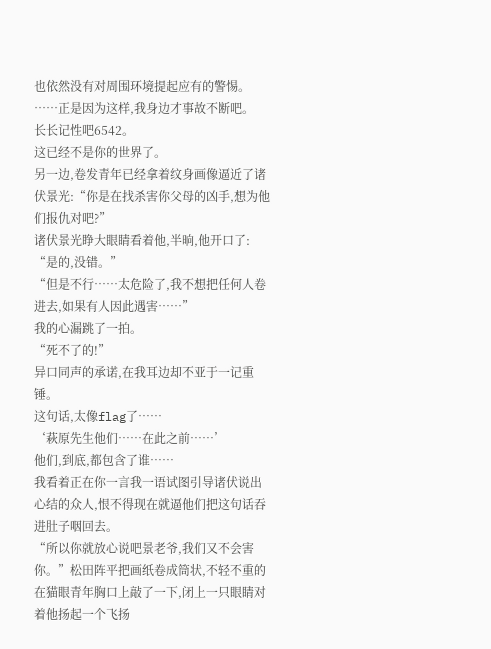也依然没有对周围环境提起应有的警惕。
……正是因为这样,我身边才事故不断吧。
长长记性吧6542。
这已经不是你的世界了。
另一边,卷发青年已经拿着纹身画像逼近了诸伏景光:“你是在找杀害你父母的凶手,想为他们报仇对吧?”
诸伏景光睁大眼睛看着他,半晌,他开口了:
“是的,没错。”
“但是不行……太危险了,我不想把任何人卷进去,如果有人因此遇害……”
我的心漏跳了一拍。
“死不了的!”
异口同声的承诺,在我耳边却不亚于一记重锤。
这句话,太像flag了……
‘萩原先生他们……在此之前……’
他们,到底,都包含了谁……
我看着正在你一言我一语试图引导诸伏说出心结的众人,恨不得现在就逼他们把这句话吞进肚子咽回去。
“所以你就放心说吧景老爷,我们又不会害你。”松田阵平把画纸卷成筒状,不轻不重的在猫眼青年胸口上敲了一下,闭上一只眼睛对着他扬起一个飞扬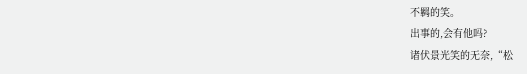不羁的笑。
出事的,会有他吗?
诸伏景光笑的无奈,“松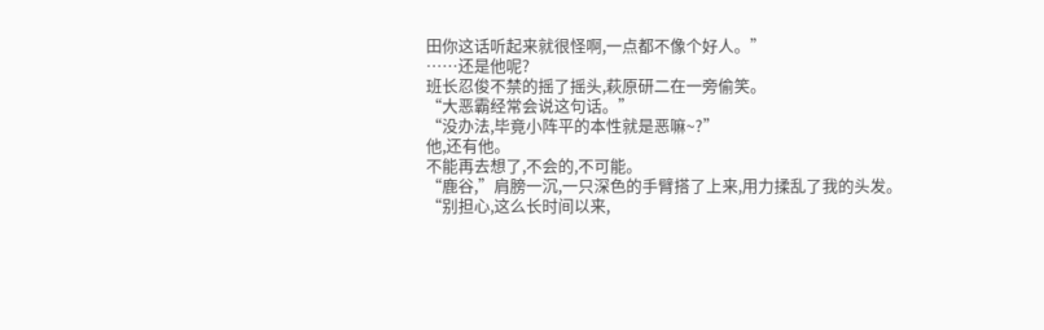田你这话听起来就很怪啊,一点都不像个好人。”
……还是他呢?
班长忍俊不禁的摇了摇头,萩原研二在一旁偷笑。
“大恶霸经常会说这句话。”
“没办法,毕竟小阵平的本性就是恶嘛~?”
他,还有他。
不能再去想了,不会的,不可能。
“鹿谷,”肩膀一沉,一只深色的手臂搭了上来,用力揉乱了我的头发。
“别担心,这么长时间以来,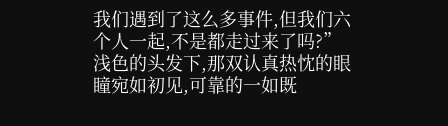我们遇到了这么多事件,但我们六个人一起,不是都走过来了吗?”
浅色的头发下,那双认真热忱的眼瞳宛如初见,可靠的一如既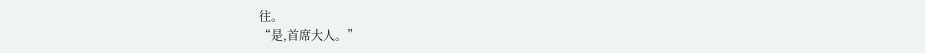往。
“是,首席大人。”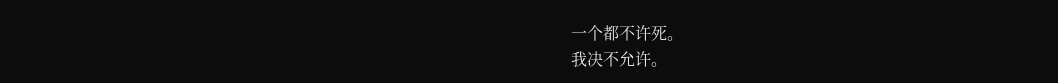一个都不许死。
我决不允许。